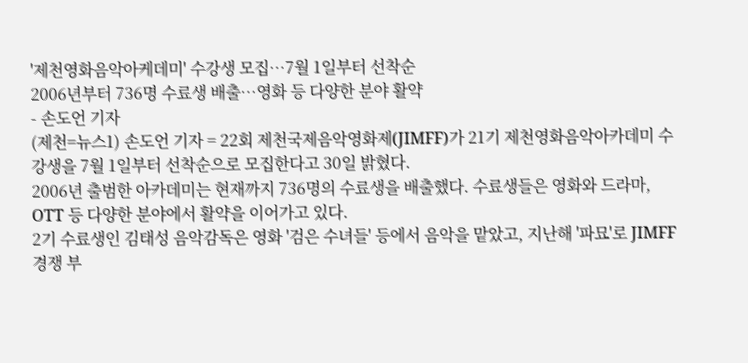'제천영화음악아케데미' 수강생 모집…7월 1일부터 선착순
2006년부터 736명 수료생 배출…영화 등 다양한 분야 활약
- 손도언 기자
(제천=뉴스1) 손도언 기자 = 22회 제천국제음악영화제(JIMFF)가 21기 제천영화음악아카데미 수강생을 7월 1일부터 선착순으로 모집한다고 30일 밝혔다.
2006년 출범한 아카데미는 현재까지 736명의 수료생을 배출했다. 수료생들은 영화와 드라마, OTT 등 다양한 분야에서 활약을 이어가고 있다.
2기 수료생인 김태성 음악감독은 영화 '검은 수녀들' 등에서 음악을 맡았고, 지난해 '파묘'로 JIMFF 경쟁 부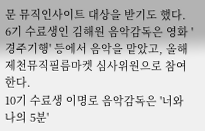문 뮤직인사이트 대상을 받기도 했다.
6기 수료생인 김해원 음악감독은 영화 '경주기행' 등에서 음악을 맡았고, 올해 제천뮤직필름마켓 심사위원으로 참여한다.
10기 수료생 이명로 음악감독은 '너와 나의 5분'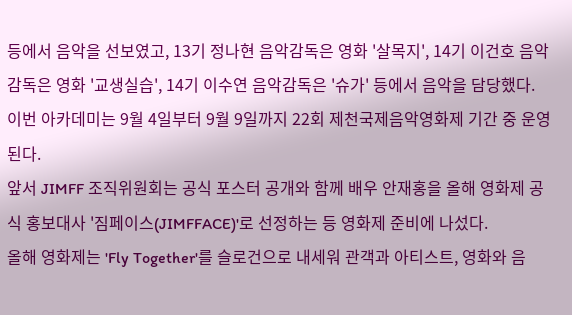등에서 음악을 선보였고, 13기 정나현 음악감독은 영화 '살목지', 14기 이건호 음악감독은 영화 '교생실습', 14기 이수연 음악감독은 '슈가' 등에서 음악을 담당했다.
이번 아카데미는 9월 4일부터 9월 9일까지 22회 제천국제음악영화제 기간 중 운영된다.
앞서 JIMFF 조직위원회는 공식 포스터 공개와 함께 배우 안재홍을 올해 영화제 공식 홍보대사 '짐페이스(JIMFFACE)'로 선정하는 등 영화제 준비에 나섰다.
올해 영화제는 'Fly Together'를 슬로건으로 내세워 관객과 아티스트, 영화와 음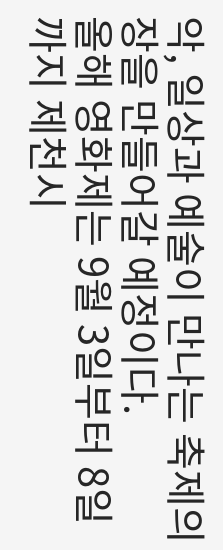악, 일상과 예술이 만나는 축제의 장을 만들어갈 예정이다.
올해 영화제는 9월 3일부터 8일까지 제천시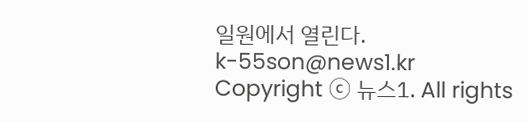일원에서 열린다.
k-55son@news1.kr
Copyright ⓒ 뉴스1. All rights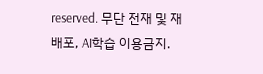reserved. 무단 전재 및 재배포, AI학습 이용금지.